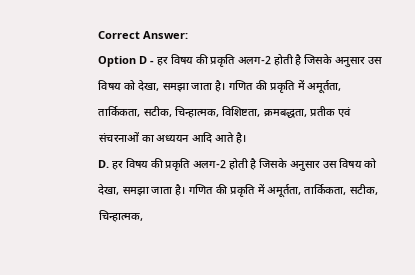Correct Answer:
Option D - हर विषय की प्रकृति अलग-2 होती है जिसके अनुसार उस विषय को देखा, समझा जाता है। गणित की प्रकृति में अमूर्तता, तार्किकता, सटीक, चिन्हात्मक, विशिष्टता, क्रमबद्धता, प्रतीक एवं संचरनाओं का अध्ययन आदि आते है।
D. हर विषय की प्रकृति अलग-2 होती है जिसके अनुसार उस विषय को देखा, समझा जाता है। गणित की प्रकृति में अमूर्तता, तार्किकता, सटीक, चिन्हात्मक,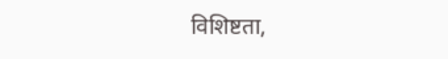विशिष्टता,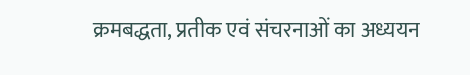क्रमबद्धता, प्रतीक एवं संचरनाओं का अध्ययन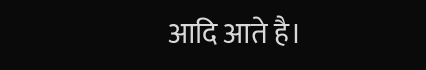आदि आते है।